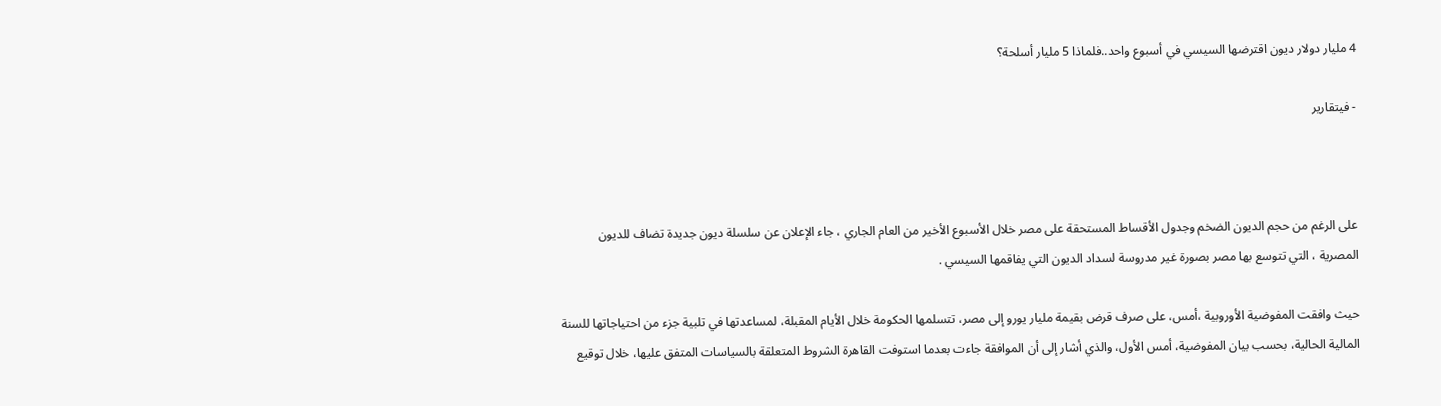4 مليار دولار ديون اقترضها السيسي في أسبوع واحد..فلماذا 5 مليار أسلحة؟

- فيتقارير



على الرغم من حجم الديون الضخم وجدول الأقساط المستحقة على مصر خلال الأسبوع الأخير من العام الجاري ، جاء الإعلان عن سلسلة ديون جديدة تضاف للديون المصرية ، التي تتوسع بها مصر بصورة غير مدروسة لسداد الديون التي يفاقمها السيسي .

حيث وافقت المفوضية الأوروبية ،أمس، على صرف قرض بقيمة مليار يورو إلى مصر، تتسلمها الحكومة خلال الأيام المقبلة، لمساعدتها في تلبية جزء من احتياجاتها للسنة المالية الحالية، بحسب بيان المفوضية، أمس الأول، والذي أشار إلى أن الموافقة جاءت بعدما استوفت القاهرة الشروط المتعلقة بالسياسات المتفق عليها، خلال توقيع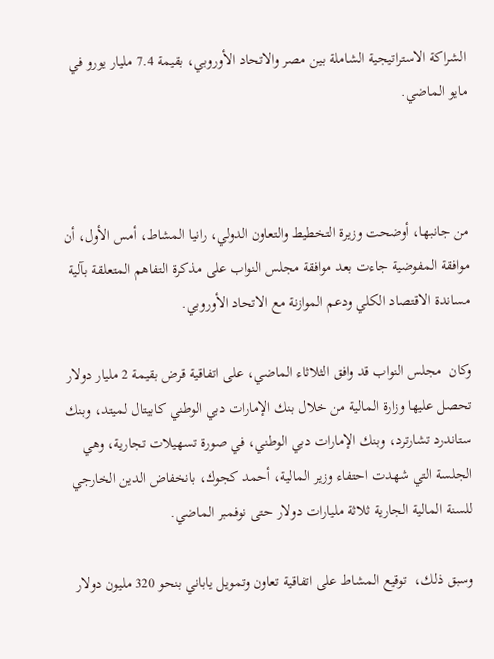الشراكة الاستراتيجية الشاملة بين مصر والاتحاد الأوروبي، بقيمة 7.4 مليار يورو في مايو الماضي.



من جانبها، أوضحت وزيرة التخطيط والتعاون الدولي، رانيا المشاط، أمس الأول، أن موافقة المفوضية جاءت بعد موافقة مجلس النواب على مذكرة التفاهم المتعلقة بآلية مساندة الاقتصاد الكلي ودعم الموازنة مع الاتحاد الأوروبي.

وكان  مجلس النواب قد وافق الثلاثاء الماضي، على اتفاقية قرض بقيمة 2 مليار دولار تحصل عليها وزارة المالية من خلال بنك الإمارات دبي الوطني كابيتال لميتد، وبنك ستاندرد تشارترد، وبنك الإمارات دبي الوطني، في صورة تسهيلات تجارية، وهي الجلسة التي شهدت احتفاء وزير المالية، أحمد كجوك، بانخفاض الدين الخارجي للسنة المالية الجارية ثلاثة مليارات دولار حتى نوفمبر الماضي.

وسبق ذلك،  توقيع المشاط على اتفاقية تعاون وتمويل ياباني بنحو 320 مليون دولار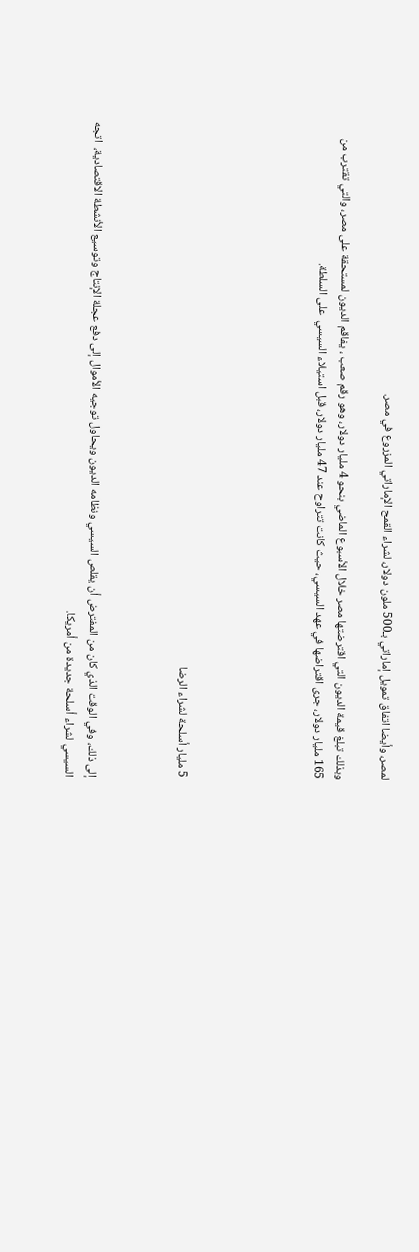لمصر، وأيضا اتفاق تمويل إماراتي بـ500 ملون دولار، لشراء القمح الإماراتي المزروع في مصر.

وبذلك تبلغ قيمة الديون التي اقترضتها مصر خلال الأسبوع الماضي بنحو 4 مليار دولار، وهو رقم صعب ، يفاقم الديون لمستحقة على مصر، والتي تقترب من 165 مليار دولار، جرى اقتراضها في عهد السيسي، حيث كانت تتراوح عند 47 مليار دولار، قبل استيلاء السيسي  على السلطة.





5 مليار أسلحة لشراء الرضا



إلى ذلك، وفي الوقت الذي كان من المفترض أن يقلص السيسي ونظامه الديون ويحاول توجيه الأموال إلى دفع عجلة الإنتاج وتوسيع الأنشطة الاقتصادية،  اتجه السيسي لشراء أسلحة جديدة من أمريكا.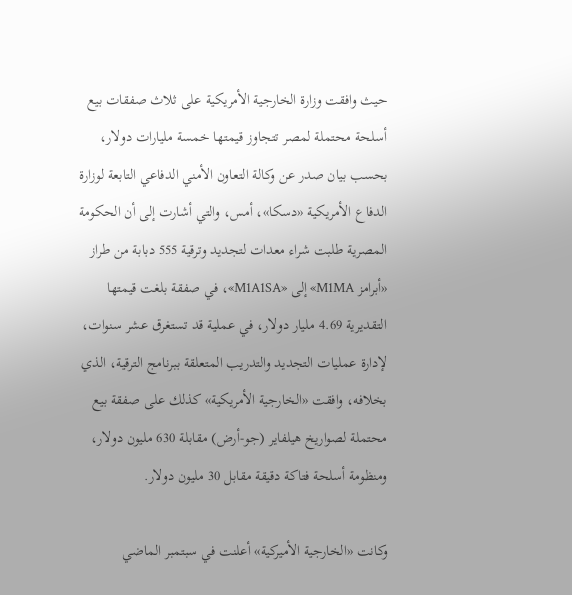حيث وافقت وزارة الخارجية الأمريكية على ثلاث صفقات بيع أسلحة محتملة لمصر تتجاوز قيمتها خمسة مليارات دولار، بحسب بيان صدر عن وكالة التعاون الأمني الدفاعي التابعة لوزارة الدفاع الأمريكية «دسكا»، أمس، والتي أشارت إلى أن الحكومة المصرية طلبت شراء معدات لتجديد وترقية 555 دبابة من طراز «أبرامز M1MA» إلى «M1A1SA»، في صفقة بلغت قيمتها التقديرية 4.69 مليار دولار، في عملية قد تستغرق عشر سنوات، لإدارة عمليات التجديد والتدريب المتعلقة ببرنامج الترقية، الذي بخلافه، وافقت «الخارجية الأمريكية» كذلك على صفقة بيع محتملة لصواريخ هيلفاير (جو-أرض) مقابلة 630 مليون دولار، ومنظومة أسلحة فتاكة دقيقة مقابل 30 مليون دولار.

وكانت «الخارجية الأميركية» أعلنت في سبتمبر الماضي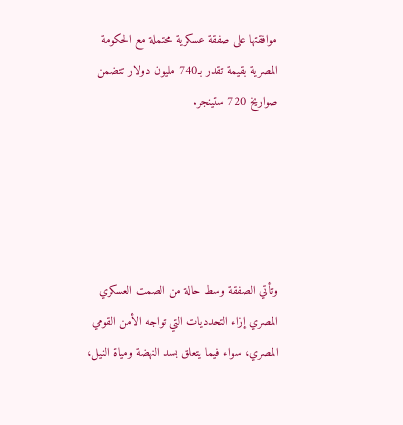موافقتها على صفقة عسكرية محتملة مع الحكومة المصرية بقيمة تقدر بـ740 مليون دولار تتضمن صواريخ 720 ستينجر.





وتأتي الصفقة وسط حالة من الصمت العسكري المصري إزاء التحدديات التي تواجه الأمن القومي المصري، سواء فيما يتعلق بسد النهضة ومياة النيل،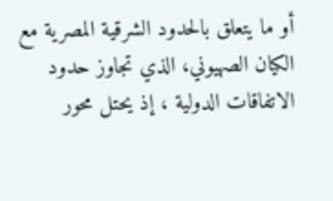أو ما يتعلق بالحدود الشرقية المصرية مع الكيان الصهيوني، الذي تجاوز حدود الاتفاقات الدولية ، إذ يحتل محور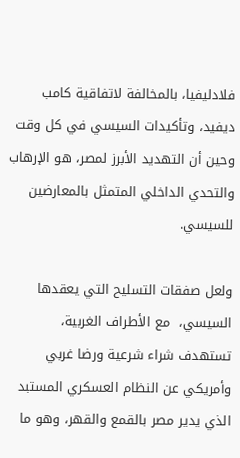فلادليفيا، بالمخالفة لاتفاقية كامب ديفيد، وتأكيدات السيسي في كل وقت وحين أن التهديد الأبرز لمصر، هو الإرهاب والتحدي الداخلي المتمثل بالمعارضين للسيسي.

ولعل صفقات التسليح التي يعقدها السيسي،  مع الأطراف الغربية، تستهدف شراء شرعية ورضا غربي وأمريكي عن النظام العسكري المستبد الذي يدير مصر بالقمع والقهر، وهو ما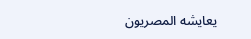يعايشه المصريون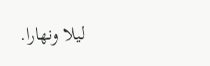ليلا ونهارا.